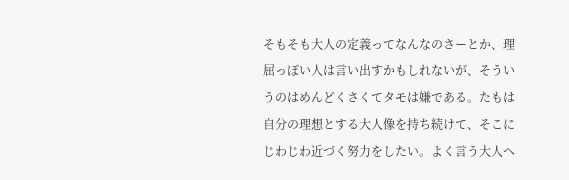そもそも大人の定義ってなんなのさーとか、理屈っぽい人は言い出すかもしれないが、そういうのはめんどくさくてタモは嫌である。たもは自分の理想とする大人像を持ち続けて、そこにじわじわ近づく努力をしたい。よく言う大人へ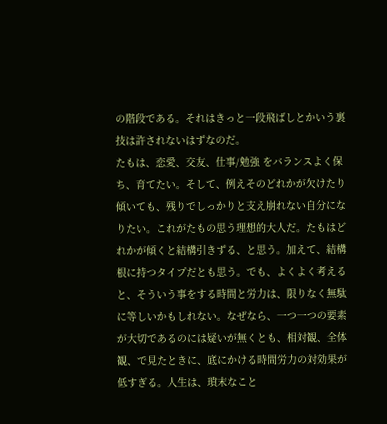の階段である。それはきっと一段飛ばしとかいう裏技は許されないはずなのだ。
たもは、恋愛、交友、仕事/勉強 をバランスよく保ち、育てたい。そして、例えそのどれかが欠けたり傾いても、残りでしっかりと支え崩れない自分になりたい。これがたもの思う理想的大人だ。たもはどれかが傾くと結構引きずる、と思う。加えて、結構根に持つタイプだとも思う。でも、よくよく考えると、そういう事をする時間と労力は、限りなく無駄に等しいかもしれない。なぜなら、一つ一つの要素が大切であるのには疑いが無くとも、相対観、全体観、で見たときに、底にかける時間労力の対効果が低すぎる。人生は、瑣末なこと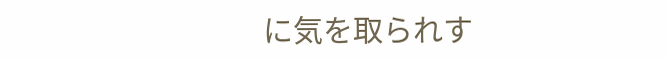に気を取られす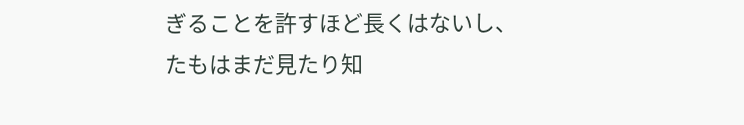ぎることを許すほど長くはないし、たもはまだ見たり知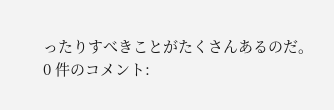ったりすべきことがたくさんあるのだ。
0 件のコメント: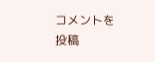コメントを投稿